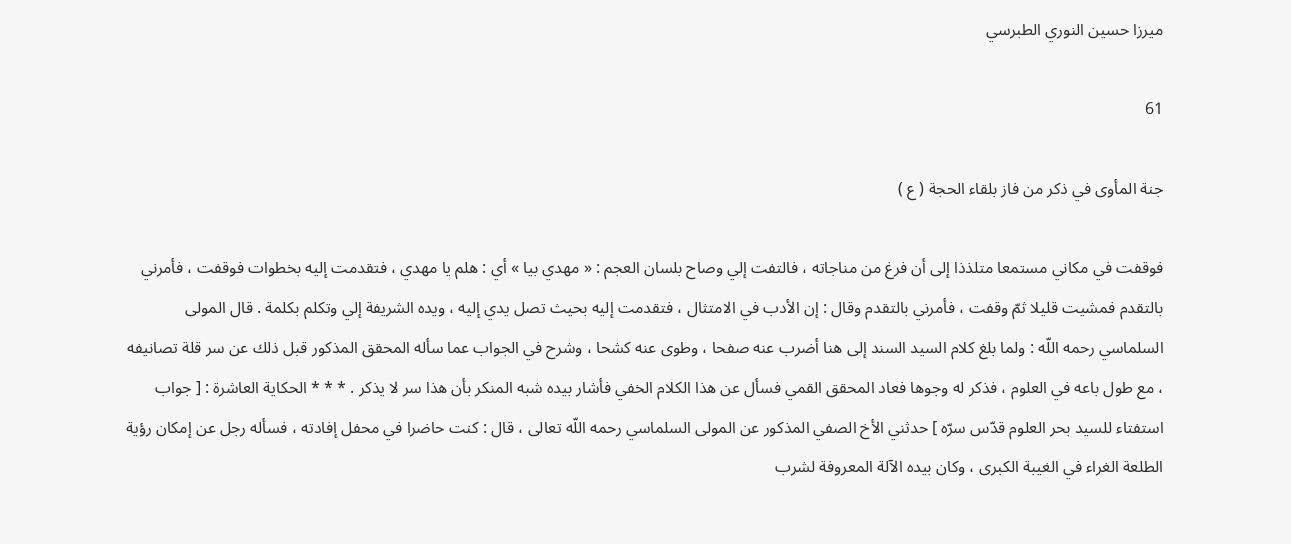ميرزا حسين النوري الطبرسي

61

جنة المأوى في ذكر من فاز بلقاء الحجة ( ع )

فوقفت في مكاني مستمعا متلذذا إلى أن فرغ من مناجاته ، فالتفت إلي وصاح بلسان العجم : « مهدي بيا » أي : هلم يا مهدي ، فتقدمت إليه بخطوات فوقفت ، فأمرني بالتقدم فمشيت قليلا ثمّ وقفت ، فأمرني بالتقدم وقال : إن الأدب في الامتثال ، فتقدمت إليه بحيث تصل يدي إليه ، ويده الشريفة إلي وتكلم بكلمة . قال المولى السلماسي رحمه اللّه : ولما بلغ كلام السيد السند إلى هنا أضرب عنه صفحا ، وطوى عنه كشحا ، وشرح في الجواب عما سأله المحقق المذكور قبل ذلك عن سر قلة تصانيفه ، مع طول باعه في العلوم ، فذكر له وجوها فعاد المحقق القمي فسأل عن هذا الكلام الخفي فأشار بيده شبه المنكر بأن هذا سر لا يذكر . * * * الحكاية العاشرة : [ جواب استفتاء للسيد بحر العلوم قدّس سرّه ] حدثني الأخ الصفي المذكور عن المولى السلماسي رحمه اللّه تعالى ، قال : كنت حاضرا في محفل إفادته ، فسأله رجل عن إمكان رؤية الطلعة الغراء في الغيبة الكبرى ، وكان بيده الآلة المعروفة لشرب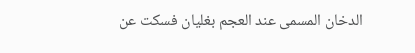الدخان المسمى عند العجم بغليان فسكت عن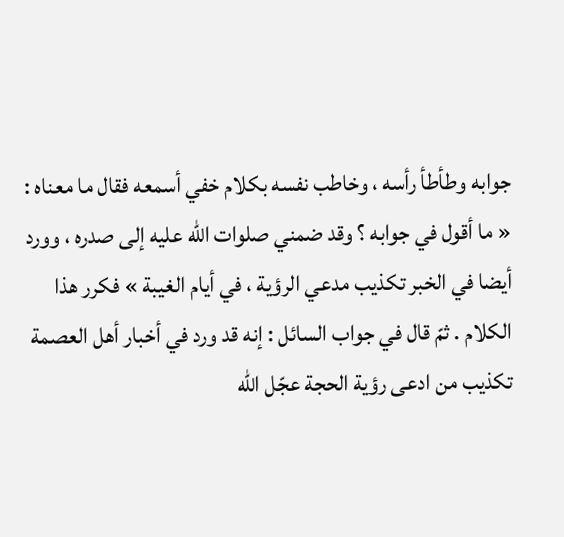جوابه وطأطأ رأسه ، وخاطب نفسه بكلام خفي أسمعه فقال ما معناه : « ما أقول في جوابه ؟ وقد ضمني صلوات اللّه عليه إلى صدره ، وورد أيضا في الخبر تكذيب مدعي الرؤية ، في أيام الغيبة » فكرر هذا الكلام . ثمّ قال في جواب السائل : إنه قد ورد في أخبار أهل العصمة تكذيب من ادعى رؤية الحجة عجّل اللّه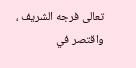تعالى فرجه الشريف ، واقتصر في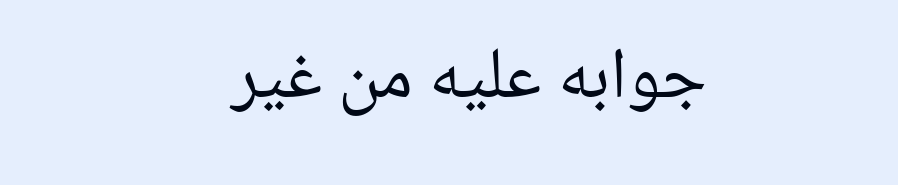جوابه عليه من غير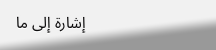إشارة إلى ما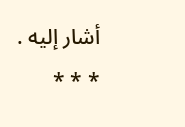أشار إليه . * * *